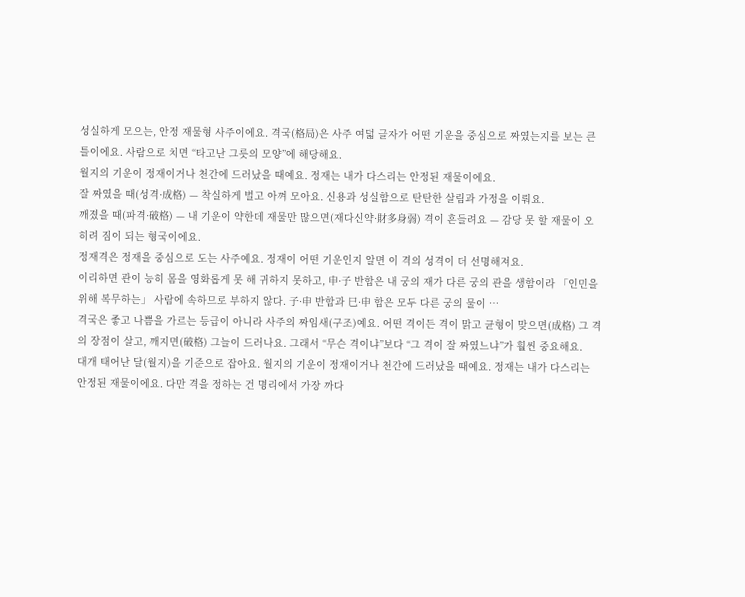성실하게 모으는, 안정 재물형 사주이에요. 격국(格局)은 사주 여덟 글자가 어떤 기운을 중심으로 짜였는지를 보는 큰 틀이에요. 사람으로 치면 “타고난 그릇의 모양”에 해당해요.
월지의 기운이 정재이거나 천간에 드러났을 때예요. 정재는 내가 다스리는 안정된 재물이에요.
잘 짜였을 때(성격·成格) — 착실하게 벌고 아껴 모아요. 신용과 성실함으로 탄탄한 살림과 가정을 이뤄요.
깨졌을 때(파격·破格) — 내 기운이 약한데 재물만 많으면(재다신약·財多身弱) 격이 흔들려요 — 감당 못 할 재물이 오히려 짐이 되는 형국이에요.
정재격은 정재을 중심으로 도는 사주예요. 정재이 어떤 기운인지 알면 이 격의 성격이 더 선명해져요.
이리하면 관이 능히 몸을 영화롭게 못 해 귀하지 못하고, 申·子 반합은 내 궁의 재가 다른 궁의 관을 생함이라 「인민을 위해 복무하는」 사람에 속하므로 부하지 않다. 子·申 반합과 巳·申 합은 모두 다른 궁의 물이 …
격국은 좋고 나쁨을 가르는 등급이 아니라 사주의 짜임새(구조)예요. 어떤 격이든 격이 맑고 균형이 맞으면(成格) 그 격의 장점이 살고, 깨지면(破格) 그늘이 드러나요. 그래서 “무슨 격이냐”보다 “그 격이 잘 짜였느냐”가 훨씬 중요해요.
대개 태어난 달(월지)을 기준으로 잡아요. 월지의 기운이 정재이거나 천간에 드러났을 때예요. 정재는 내가 다스리는 안정된 재물이에요. 다만 격을 정하는 건 명리에서 가장 까다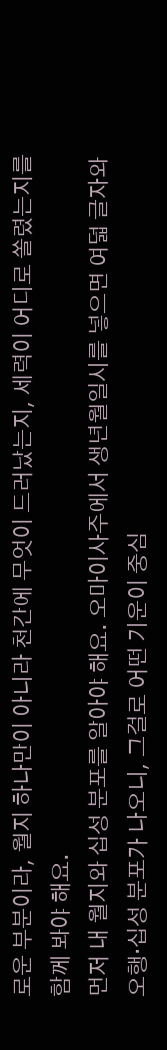로운 부분이라, 월지 하나만이 아니라 천간에 무엇이 드러났는지, 세력이 어디로 쏠렸는지를 함께 봐야 해요.
먼저 내 월지와 십성 분포를 알아야 해요. 오마이사주에서 생년월일시를 넣으면 여덟 글자와 오행·십성 분포가 나오니, 그걸로 어떤 기운이 중심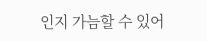인지 가늠할 수 있어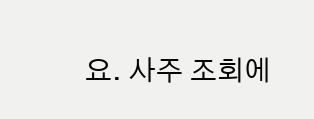요. 사주 조회에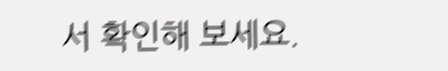서 확인해 보세요.